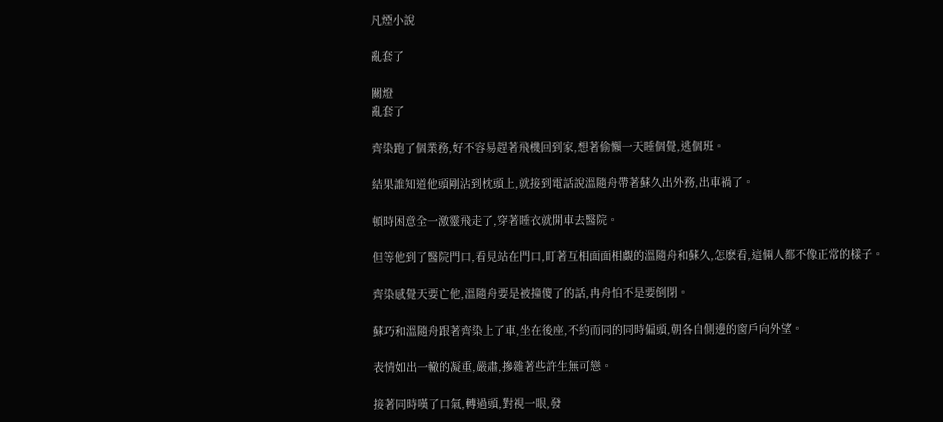凡煙小說

亂套了

關燈
亂套了

齊染跑了個業務,好不容易趕著飛機回到家,想著偷懶一天睡個覺,逃個班。

結果誰知道他頭剛沾到枕頭上,就接到電話說溫隨舟帶著蘇久出外務,出車禍了。

頓時困意全一激靈飛走了,穿著睡衣就開車去醫院。

但等他到了醫院門口,看見站在門口,盯著互相面面相覷的溫隨舟和蘇久,怎麽看,這倆人都不像正常的樣子。

齊染感覺天要亡他,溫隨舟要是被撞傻了的話,冉舟怕不是要倒閉。

蘇巧和溫隨舟跟著齊染上了車,坐在後座,不約而同的同時偏頭,朝各自側邊的窗戶向外望。

表情如出一轍的凝重,嚴肅,摻雜著些許生無可戀。

接著同時嘆了口氣,轉過頭,對視一眼,發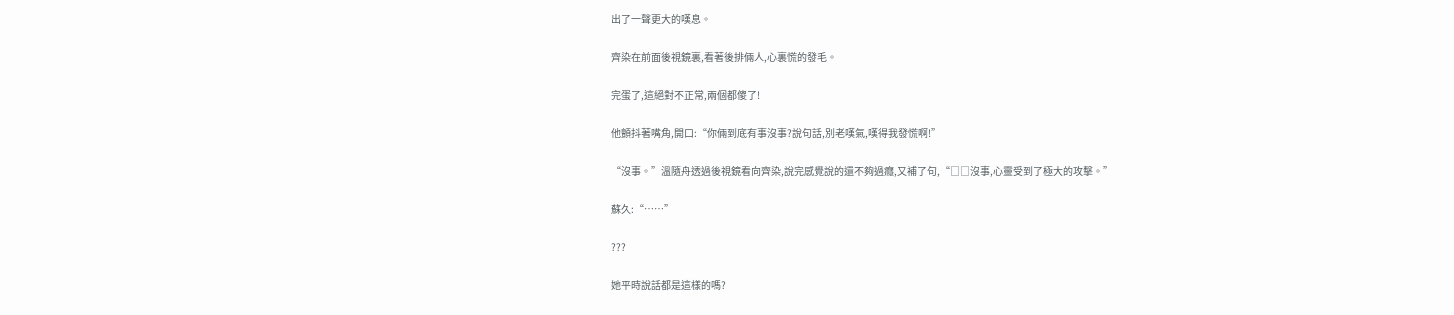出了一聲更大的嘆息。

齊染在前面後視鏡裏,看著後排倆人,心裏慌的發毛。

完蛋了,這絕對不正常,兩個都傻了!

他顫抖著嘴角,開口:“你倆到底有事沒事?說句話,別老嘆氣,嘆得我發慌啊!”

“沒事。”溫隨舟透過後視鏡看向齊染,說完感覺說的還不夠過癮,又補了句,“□□沒事,心靈受到了極大的攻擊。”

蘇久:“……”

???

她平時說話都是這樣的嗎?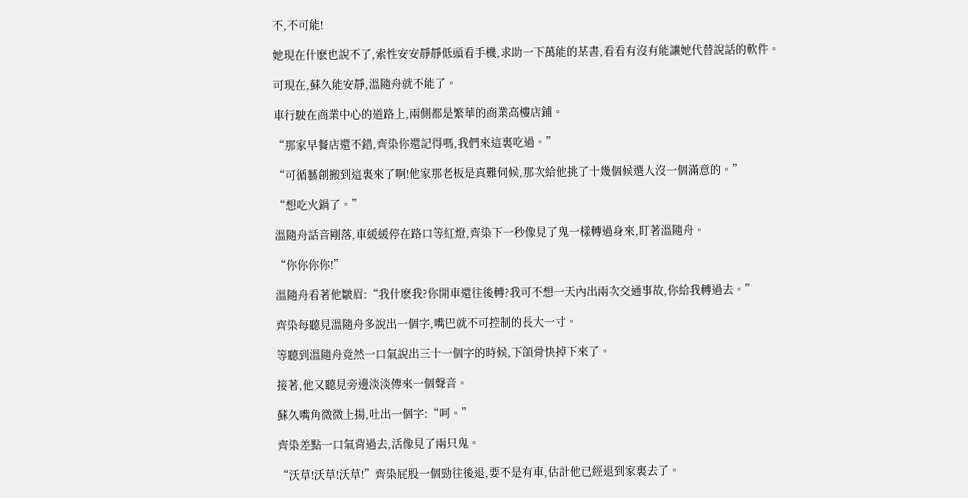不,不可能!

她現在什麽也說不了,索性安安靜靜低頭看手機,求助一下萬能的某書,看看有沒有能讓她代替說話的軟件。

可現在,蘇久能安靜,溫隨舟就不能了。

車行駛在商業中心的道路上,兩側都是繁華的商業高樓店鋪。

“那家早餐店還不錯,齊染你還記得嗎,我們來這裏吃過。”

“可循藝創搬到這裏來了啊!他家那老板是真難伺候,那次給他挑了十幾個候選人沒一個滿意的。”

“想吃火鍋了。”

溫隨舟話音剛落,車緩緩停在路口等紅燈,齊染下一秒像見了鬼一樣轉過身來,盯著溫隨舟。

“你你你你!”

溫隨舟看著他皺眉:“我什麽我?你開車還往後轉?我可不想一天內出兩次交通事故,你給我轉過去。”

齊染每聽見溫隨舟多說出一個字,嘴巴就不可控制的長大一寸。

等聽到溫隨舟竟然一口氣說出三十一個字的時候,下頜骨快掉下來了。

接著,他又聽見旁邊淡淡傳來一個聲音。

蘇久嘴角微微上揚,吐出一個字:“呵。”

齊染差點一口氣背過去,活像見了兩只鬼。

“沃草!沃草!沃草!”齊染屁股一個勁往後退,要不是有車,估計他已經退到家裏去了。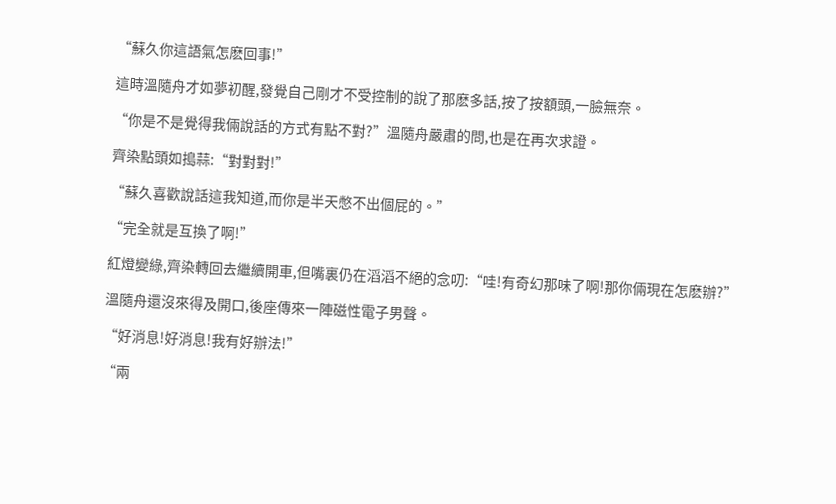“蘇久你這語氣怎麽回事!”

這時溫隨舟才如夢初醒,發覺自己剛才不受控制的說了那麽多話,按了按額頭,一臉無奈。

“你是不是覺得我倆說話的方式有點不對?”溫隨舟嚴肅的問,也是在再次求證。

齊染點頭如搗蒜:“對對對!”

“蘇久喜歡說話這我知道,而你是半天憋不出個屁的。”

“完全就是互換了啊!”

紅燈變綠,齊染轉回去繼續開車,但嘴裏仍在滔滔不絕的念叨:“哇!有奇幻那味了啊!那你倆現在怎麽辦?”

溫隨舟還沒來得及開口,後座傳來一陣磁性電子男聲。

“好消息!好消息!我有好辦法!”

“兩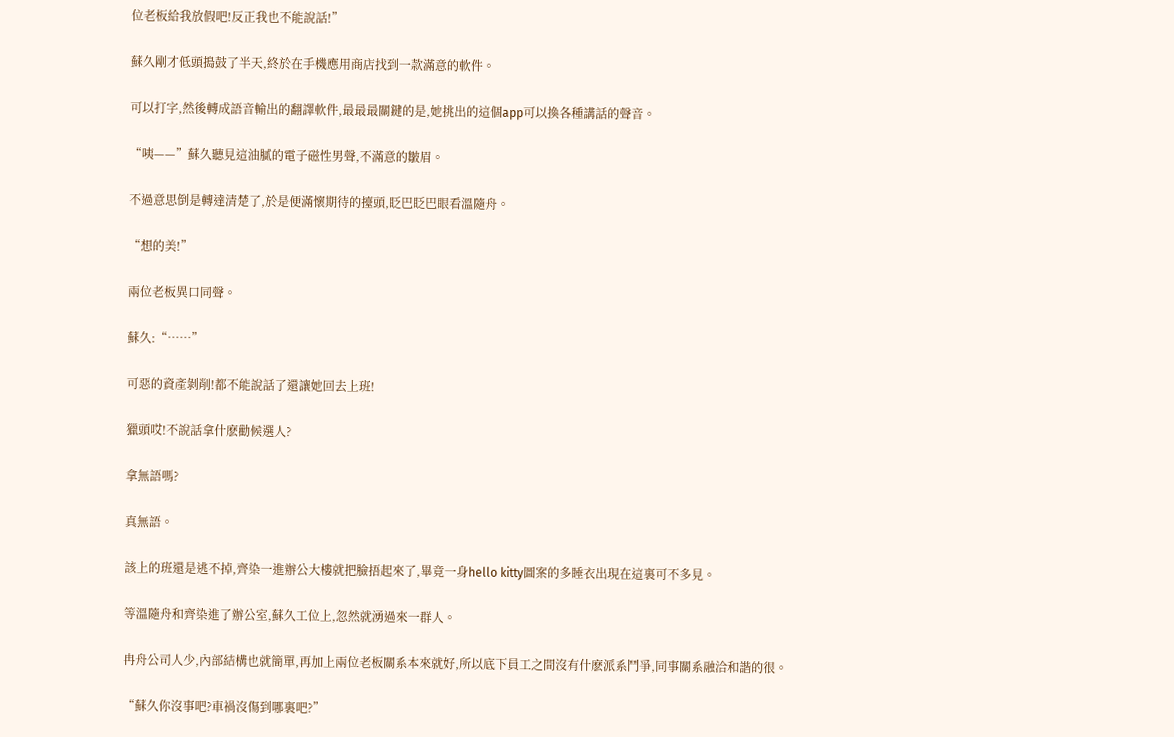位老板給我放假吧!反正我也不能說話!”

蘇久剛才低頭搗鼓了半天,終於在手機應用商店找到一款滿意的軟件。

可以打字,然後轉成語音輸出的翻譯軟件,最最最關鍵的是,她挑出的這個app可以換各種講話的聲音。

“咦——”蘇久聽見這油膩的電子磁性男聲,不滿意的皺眉。

不過意思倒是轉達清楚了,於是便滿懷期待的擡頭,眨巴眨巴眼看溫隨舟。

“想的美!”

兩位老板異口同聲。

蘇久:“……”

可惡的資產剝削!都不能說話了還讓她回去上班!

獵頭哎!不說話拿什麽勸候選人?

拿無語嗎?

真無語。

該上的班還是逃不掉,齊染一進辦公大樓就把臉捂起來了,畢竟一身hello kitty圖案的多睡衣出現在這裏可不多見。

等溫隨舟和齊染進了辦公室,蘇久工位上,忽然就湧過來一群人。

冉舟公司人少,內部結構也就簡單,再加上兩位老板關系本來就好,所以底下員工之間沒有什麽派系鬥爭,同事關系融洽和諧的很。

“蘇久你沒事吧?車禍沒傷到哪裏吧?”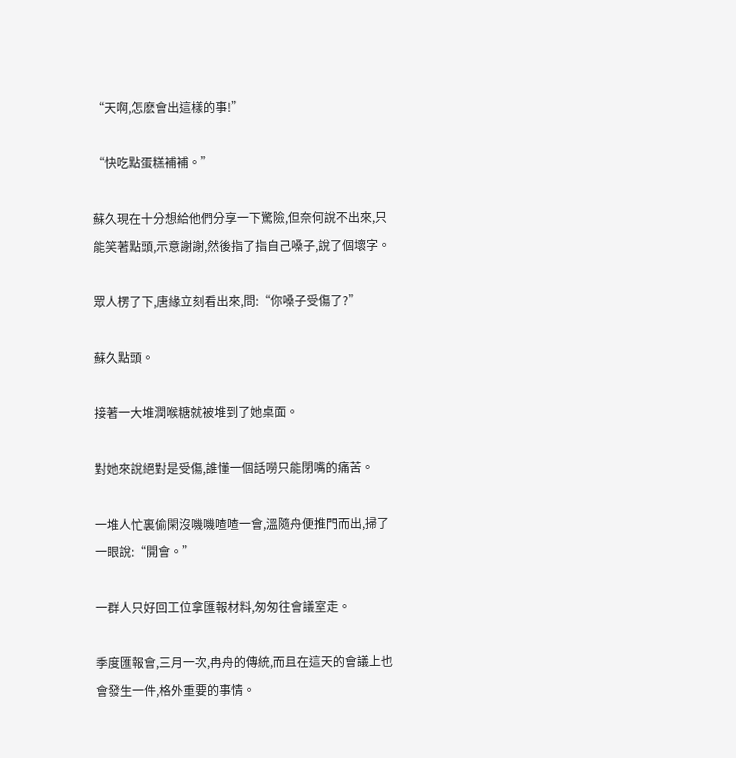“天啊,怎麽會出這樣的事!”

“快吃點蛋糕補補。”

蘇久現在十分想給他們分享一下驚險,但奈何說不出來,只能笑著點頭,示意謝謝,然後指了指自己嗓子,說了個壞字。

眾人楞了下,唐緣立刻看出來,問:“你嗓子受傷了?”

蘇久點頭。

接著一大堆潤喉糖就被堆到了她桌面。

對她來說絕對是受傷,誰懂一個話嘮只能閉嘴的痛苦。

一堆人忙裏偷閑沒嘰嘰喳喳一會,溫隨舟便推門而出,掃了一眼說:“開會。”

一群人只好回工位拿匯報材料,匆匆往會議室走。

季度匯報會,三月一次,冉舟的傳統,而且在這天的會議上也會發生一件,格外重要的事情。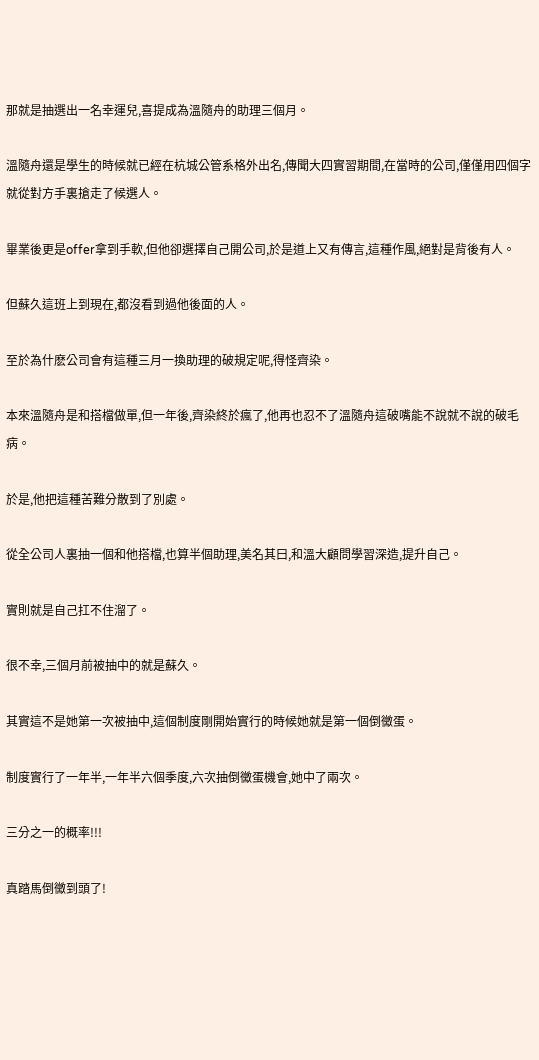那就是抽選出一名幸運兒,喜提成為溫隨舟的助理三個月。

溫隨舟還是學生的時候就已經在杭城公管系格外出名,傳聞大四實習期間,在當時的公司,僅僅用四個字就從對方手裏搶走了候選人。

畢業後更是offer拿到手軟,但他卻選擇自己開公司,於是道上又有傳言,這種作風,絕對是背後有人。

但蘇久這班上到現在,都沒看到過他後面的人。

至於為什麽公司會有這種三月一換助理的破規定呢,得怪齊染。

本來溫隨舟是和搭檔做單,但一年後,齊染終於瘋了,他再也忍不了溫隨舟這破嘴能不說就不說的破毛病。

於是,他把這種苦難分散到了別處。

從全公司人裏抽一個和他搭檔,也算半個助理,美名其曰,和溫大顧問學習深造,提升自己。

實則就是自己扛不住溜了。

很不幸,三個月前被抽中的就是蘇久。

其實這不是她第一次被抽中,這個制度剛開始實行的時候她就是第一個倒黴蛋。

制度實行了一年半,一年半六個季度,六次抽倒黴蛋機會,她中了兩次。

三分之一的概率!!!

真踏馬倒黴到頭了!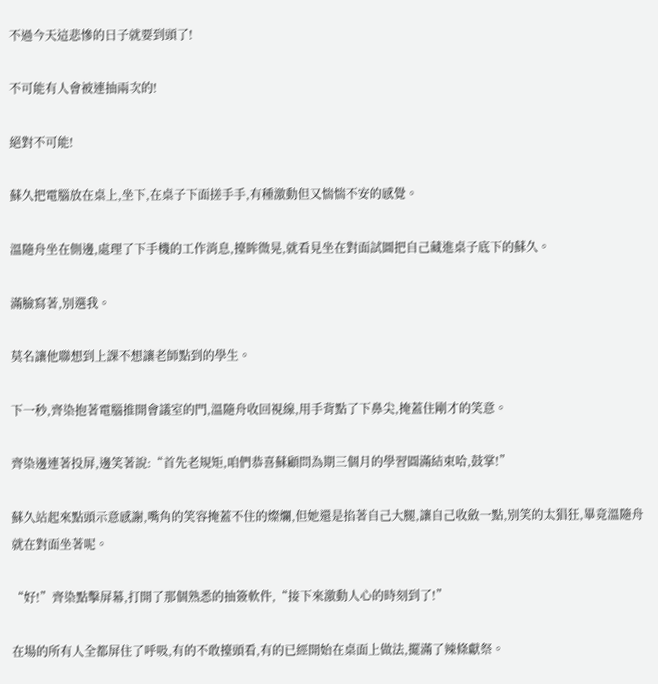不過今天這悲慘的日子就要到頭了!

不可能有人會被連抽兩次的!

絕對不可能!

蘇久把電腦放在桌上,坐下,在桌子下面搓手手,有種激動但又惴惴不安的感覺。

溫隨舟坐在側邊,處理了下手機的工作消息,擡眸微晃,就看見坐在對面試圖把自己藏進桌子底下的蘇久。

滿臉寫著,別選我。

莫名讓他聯想到上課不想讓老師點到的學生。

下一秒,齊染抱著電腦推開會議室的門,溫隨舟收回視線,用手背點了下鼻尖,掩蓋住剛才的笑意。

齊染邊連著投屏,邊笑著說:“首先老規矩,咱們恭喜蘇顧問為期三個月的學習圓滿結束哈,鼓掌!”

蘇久站起來點頭示意感謝,嘴角的笑容掩蓋不住的燦爛,但她還是掐著自己大腿,讓自己收斂一點,別笑的太猖狂,畢竟溫隨舟就在對面坐著呢。

“好!”齊染點擊屏幕,打開了那個熟悉的抽簽軟件,“接下來激動人心的時刻到了!”

在場的所有人全都屏住了呼吸,有的不敢擡頭看,有的已經開始在桌面上做法,擺滿了辣條獻祭。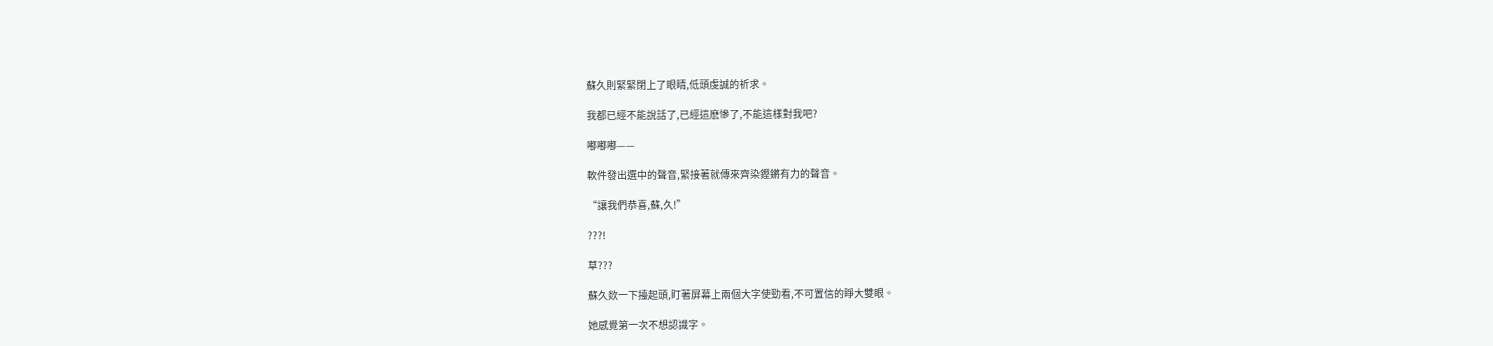蘇久則緊緊閉上了眼睛,低頭虔誠的祈求。

我都已經不能說話了,已經這麽慘了,不能這樣對我吧?

嘟嘟嘟——

軟件發出選中的聲音,緊接著就傳來齊染鏗鏘有力的聲音。

“讓我們恭喜,蘇,久!”

???!

草???

蘇久欻一下擡起頭,盯著屏幕上兩個大字使勁看,不可置信的睜大雙眼。

她感覺第一次不想認識字。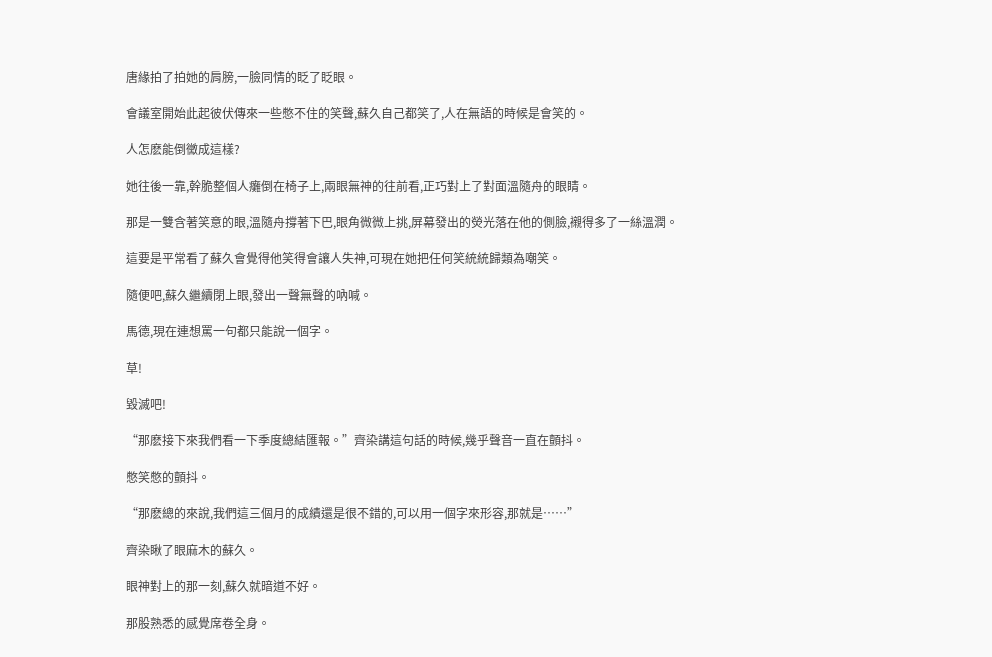唐緣拍了拍她的肩膀,一臉同情的眨了眨眼。

會議室開始此起彼伏傳來一些憋不住的笑聲,蘇久自己都笑了,人在無語的時候是會笑的。

人怎麽能倒黴成這樣?

她往後一靠,幹脆整個人癱倒在椅子上,兩眼無神的往前看,正巧對上了對面溫隨舟的眼睛。

那是一雙含著笑意的眼,溫隨舟撐著下巴,眼角微微上挑,屏幕發出的熒光落在他的側臉,襯得多了一絲溫潤。

這要是平常看了蘇久會覺得他笑得會讓人失神,可現在她把任何笑統統歸類為嘲笑。

隨便吧,蘇久繼續閉上眼,發出一聲無聲的吶喊。

馬德,現在連想罵一句都只能說一個字。

草!

毀滅吧!

“那麽接下來我們看一下季度總結匯報。”齊染講這句話的時候,幾乎聲音一直在顫抖。

憋笑憋的顫抖。

“那麽總的來說,我們這三個月的成績還是很不錯的,可以用一個字來形容,那就是……”

齊染瞅了眼麻木的蘇久。

眼神對上的那一刻,蘇久就暗道不好。

那股熟悉的感覺席卷全身。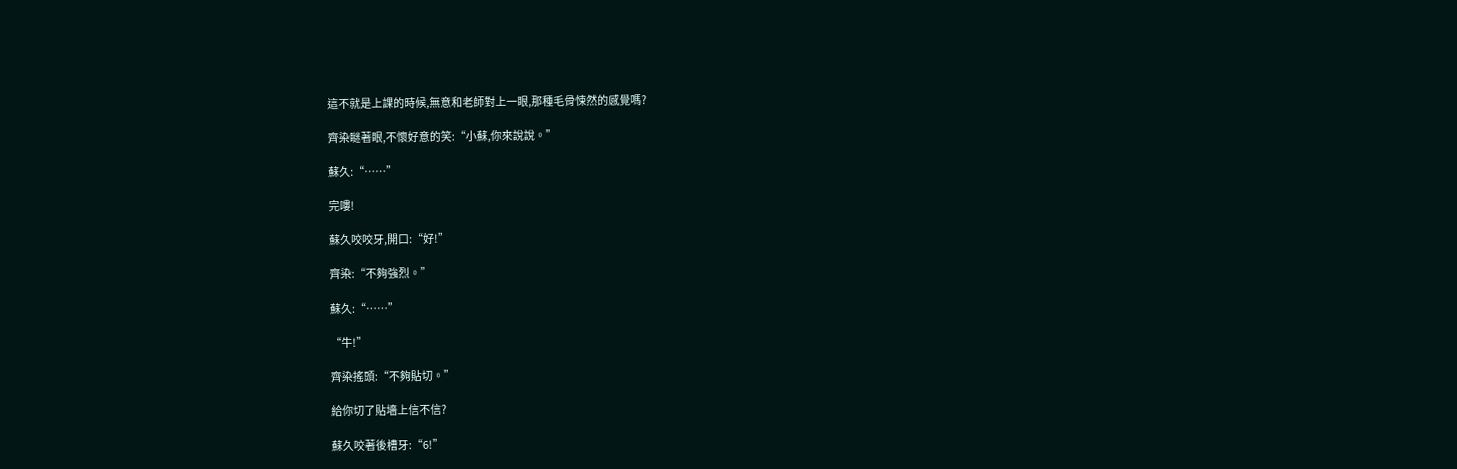這不就是上課的時候,無意和老師對上一眼,那種毛骨悚然的感覺嗎?

齊染瞇著眼,不懷好意的笑:“小蘇,你來說說。”

蘇久:“……”

完嘍!

蘇久咬咬牙,開口:“好!”

齊染:“不夠強烈。”

蘇久:“……”

“牛!”

齊染搖頭:“不夠貼切。”

給你切了貼墻上信不信?

蘇久咬著後槽牙:“6!”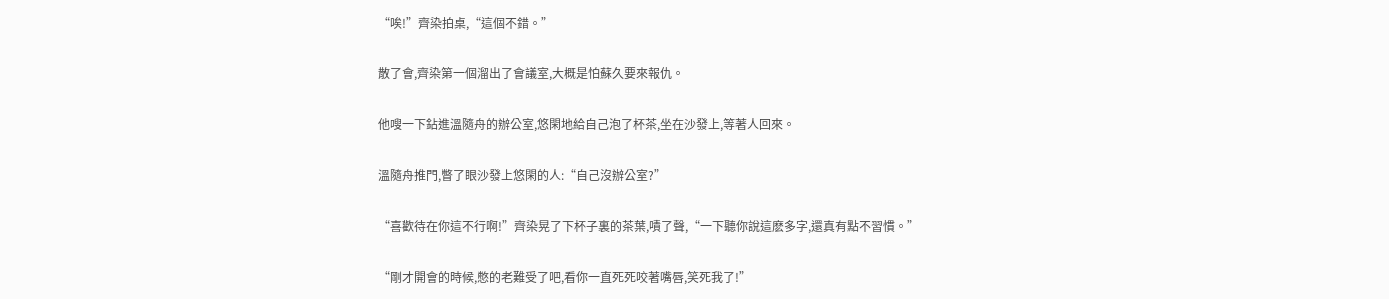“唉!”齊染拍桌,“這個不錯。”

散了會,齊染第一個溜出了會議室,大概是怕蘇久要來報仇。

他嗖一下鉆進溫隨舟的辦公室,悠閑地給自己泡了杯茶,坐在沙發上,等著人回來。

溫隨舟推門,瞥了眼沙發上悠閑的人:“自己沒辦公室?”

“喜歡待在你這不行啊!”齊染晃了下杯子裏的茶葉,嘖了聲,“一下聽你說這麽多字,還真有點不習慣。”

“剛才開會的時候,憋的老難受了吧,看你一直死死咬著嘴唇,笑死我了!”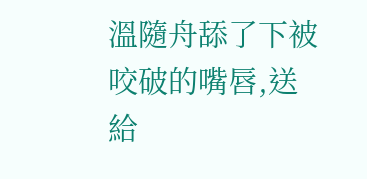溫隨舟舔了下被咬破的嘴唇,送給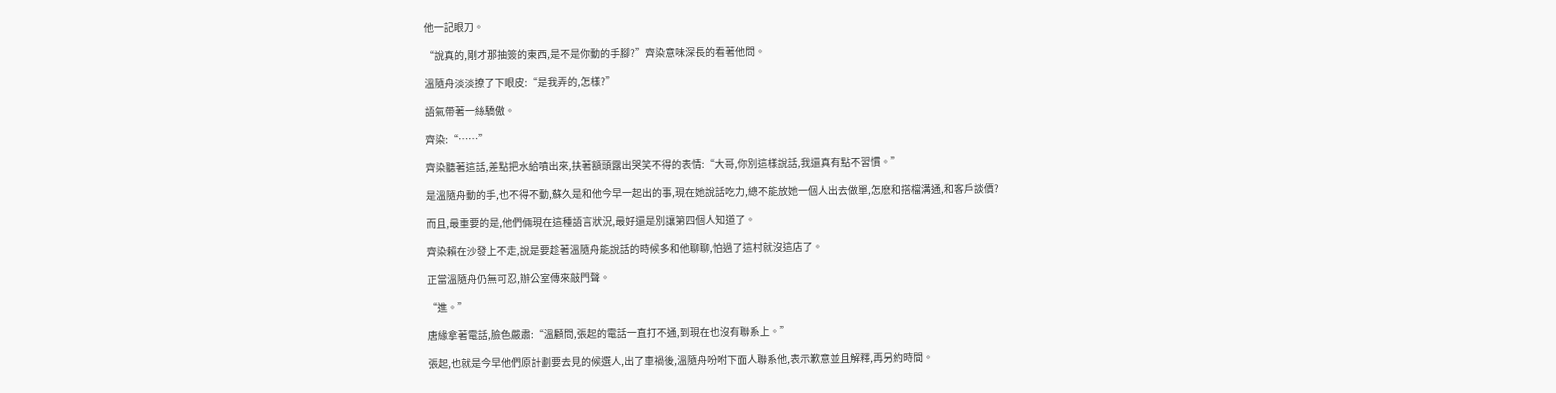他一記眼刀。

“說真的,剛才那抽簽的東西,是不是你動的手腳?”齊染意味深長的看著他問。

溫隨舟淡淡撩了下眼皮:“是我弄的,怎樣?”

語氣帶著一絲驕傲。

齊染:“……”

齊染聽著這話,差點把水給噴出來,扶著額頭露出哭笑不得的表情:“大哥,你別這樣說話,我還真有點不習慣。”

是溫隨舟動的手,也不得不動,蘇久是和他今早一起出的事,現在她說話吃力,總不能放她一個人出去做單,怎麽和搭檔溝通,和客戶談價?

而且,最重要的是,他們倆現在這種語言狀況,最好還是別讓第四個人知道了。

齊染賴在沙發上不走,說是要趁著溫隨舟能說話的時候多和他聊聊,怕過了這村就沒這店了。

正當溫隨舟仍無可忍,辦公室傳來敲門聲。

“進。”

唐緣拿著電話,臉色嚴肅:“溫顧問,張起的電話一直打不通,到現在也沒有聯系上。”

張起,也就是今早他們原計劃要去見的候選人,出了車禍後,溫隨舟吩咐下面人聯系他,表示歉意並且解釋,再另約時間。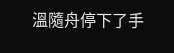溫隨舟停下了手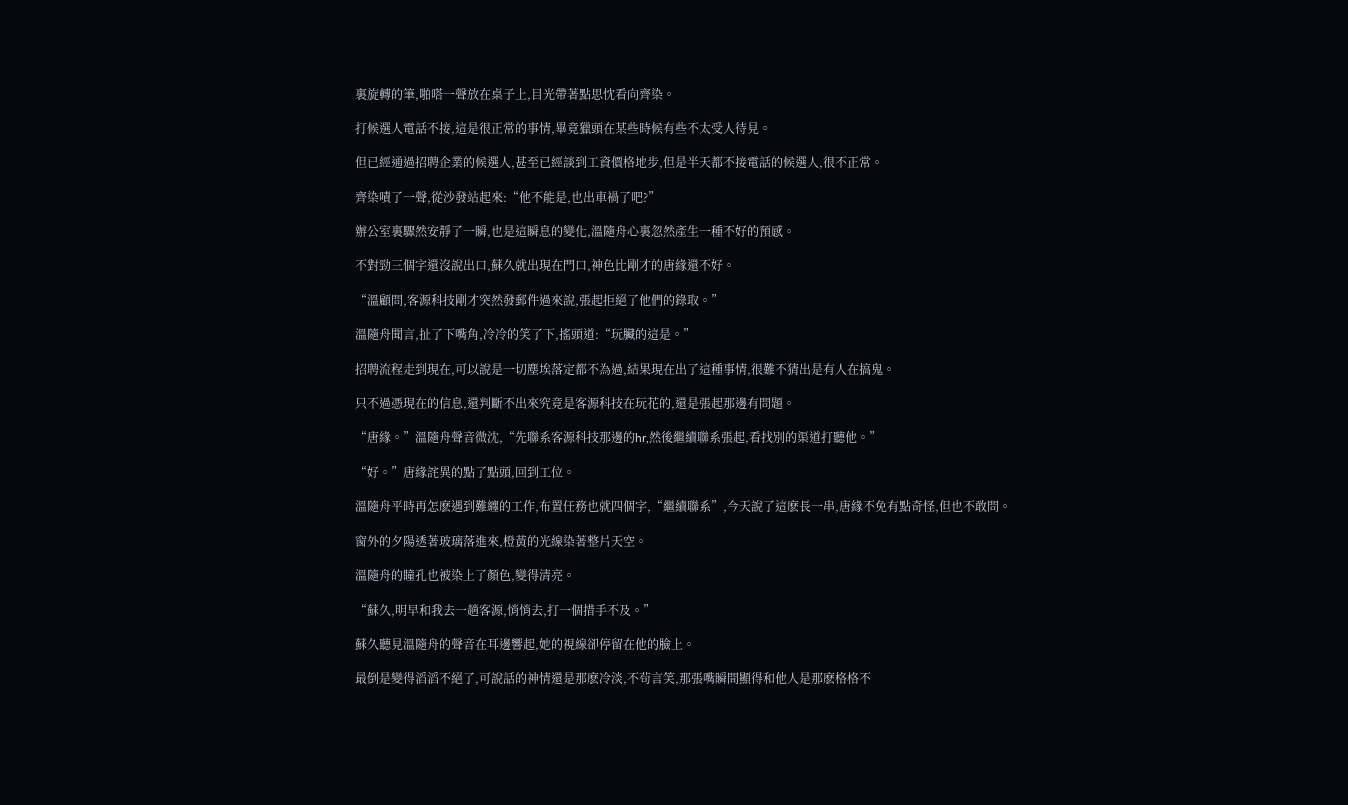裏旋轉的筆,啪嗒一聲放在桌子上,目光帶著點思忱看向齊染。

打候選人電話不接,這是很正常的事情,畢竟獵頭在某些時候有些不太受人待見。

但已經通過招聘企業的候選人,甚至已經談到工資價格地步,但是半天都不接電話的候選人,很不正常。

齊染嘖了一聲,從沙發站起來:“他不能是,也出車禍了吧?”

辦公室裏驟然安靜了一瞬,也是這瞬息的變化,溫隨舟心裏忽然產生一種不好的預感。

不對勁三個字還沒說出口,蘇久就出現在門口,神色比剛才的唐緣還不好。

“溫顧問,客源科技剛才突然發郵件過來說,張起拒絕了他們的錄取。”

溫隨舟聞言,扯了下嘴角,冷冷的笑了下,搖頭道:“玩臟的這是。”

招聘流程走到現在,可以說是一切塵埃落定都不為過,結果現在出了這種事情,很難不猜出是有人在搞鬼。

只不過憑現在的信息,還判斷不出來究竟是客源科技在玩花的,還是張起那邊有問題。

“唐緣。”溫隨舟聲音微沈,“先聯系客源科技那邊的hr,然後繼續聯系張起,看找別的渠道打聽他。”

“好。”唐緣詫異的點了點頭,回到工位。

溫隨舟平時再怎麽遇到難纏的工作,布置任務也就四個字,“繼續聯系”,今天說了這麽長一串,唐緣不免有點奇怪,但也不敢問。

窗外的夕陽透著玻璃落進來,橙黃的光線染著整片天空。

溫隨舟的瞳孔也被染上了顏色,變得清亮。

“蘇久,明早和我去一趟客源,悄悄去,打一個措手不及。”

蘇久聽見溫隨舟的聲音在耳邊響起,她的視線卻停留在他的臉上。

最倒是變得滔滔不絕了,可說話的神情還是那麽冷淡,不茍言笑,那張嘴瞬間顯得和他人是那麽格格不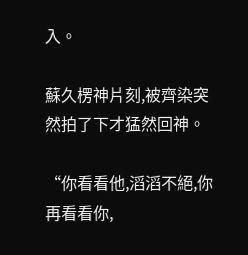入。

蘇久楞神片刻,被齊染突然拍了下才猛然回神。

“你看看他,滔滔不絕,你再看看你,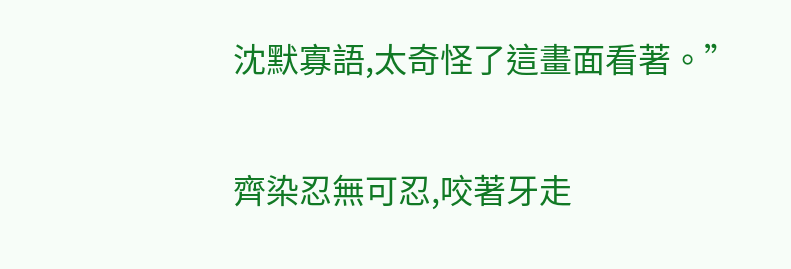沈默寡語,太奇怪了這畫面看著。”

齊染忍無可忍,咬著牙走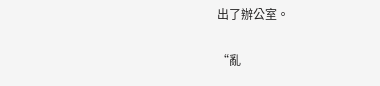出了辦公室。

“亂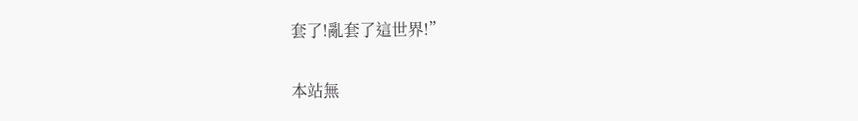套了!亂套了這世界!”

本站無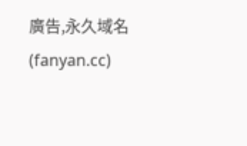廣告,永久域名(fanyan.cc)